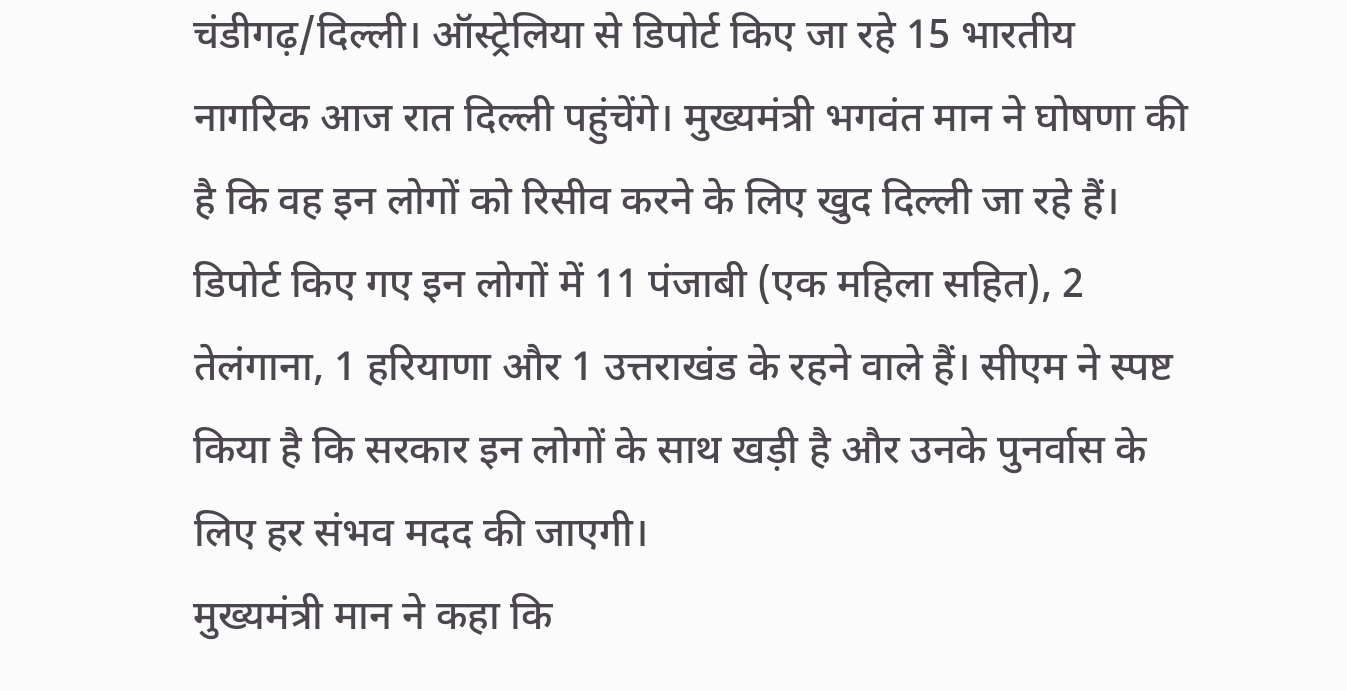चंडीगढ़/दिल्ली। ऑस्ट्रेलिया से डिपोर्ट किए जा रहे 15 भारतीय नागरिक आज रात दिल्ली पहुंचेंगे। मुख्यमंत्री भगवंत मान ने घोषणा की है कि वह इन लोगों को रिसीव करने के लिए खुद दिल्ली जा रहे हैं। डिपोर्ट किए गए इन लोगों में 11 पंजाबी (एक महिला सहित), 2 तेलंगाना, 1 हरियाणा और 1 उत्तराखंड के रहने वाले हैं। सीएम ने स्पष्ट किया है कि सरकार इन लोगों के साथ खड़ी है और उनके पुनर्वास के लिए हर संभव मदद की जाएगी।
मुख्यमंत्री मान ने कहा कि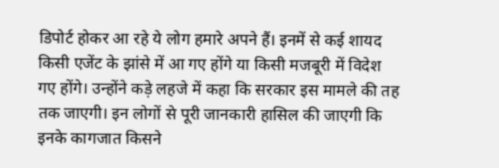डिपोर्ट होकर आ रहे ये लोग हमारे अपने हैं। इनमें से कई शायद किसी एजेंट के झांसे में आ गए होंगे या किसी मजबूरी में विदेश गए होंगे। उन्होंने कड़े लहजे में कहा कि सरकार इस मामले की तह तक जाएगी। इन लोगों से पूरी जानकारी हासिल की जाएगी कि इनके कागजात किसने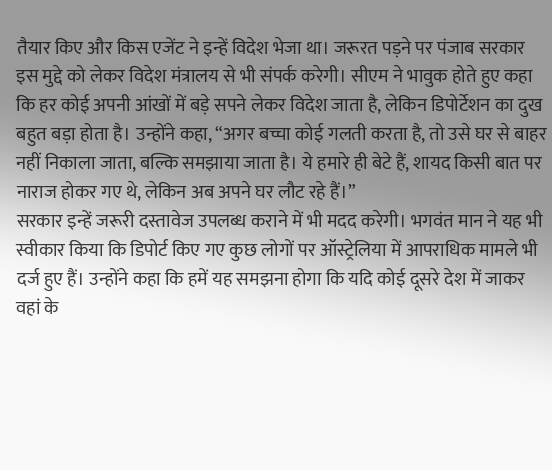तैयार किए और किस एजेंट ने इन्हें विदेश भेजा था। जरूरत पड़ने पर पंजाब सरकार इस मुद्दे को लेकर विदेश मंत्रालय से भी संपर्क करेगी। सीएम ने भावुक होते हुए कहा कि हर कोई अपनी आंखों में बड़े सपने लेकर विदेश जाता है, लेकिन डिपोर्टेशन का दुख बहुत बड़ा होता है। उन्होंने कहा, “अगर बच्चा कोई गलती करता है, तो उसे घर से बाहर नहीं निकाला जाता, बल्कि समझाया जाता है। ये हमारे ही बेटे हैं, शायद किसी बात पर नाराज होकर गए थे, लेकिन अब अपने घर लौट रहे हैं।”
सरकार इन्हें जरूरी दस्तावेज उपलब्ध कराने में भी मदद करेगी। भगवंत मान ने यह भी स्वीकार किया कि डिपोर्ट किए गए कुछ लोगों पर ऑस्ट्रेलिया में आपराधिक मामले भी दर्ज हुए हैं। उन्होंने कहा कि हमें यह समझना होगा कि यदि कोई दूसरे देश में जाकर वहां के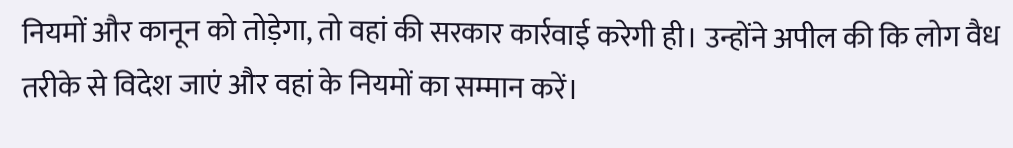नियमों और कानून को तोड़ेगा, तो वहां की सरकार कार्रवाई करेगी ही। उन्होंने अपील की कि लोग वैध तरीके से विदेश जाएं और वहां के नियमों का सम्मान करें।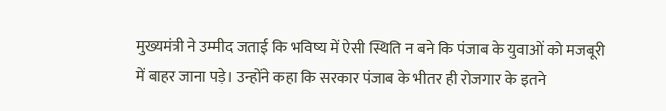मुख्यमंत्री ने उम्मीद जताई कि भविष्य में ऐसी स्थिति न बने कि पंजाब के युवाओं को मजबूरी में बाहर जाना पड़े। उन्होंने कहा कि सरकार पंजाब के भीतर ही रोजगार के इतने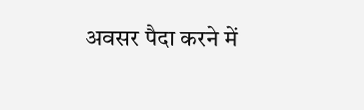अवसर पैदा करने में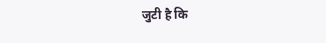जुटी है कि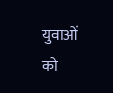युवाओं को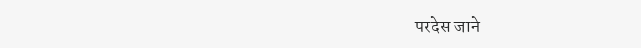परदेस जाने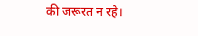की जरूरत न रहे।